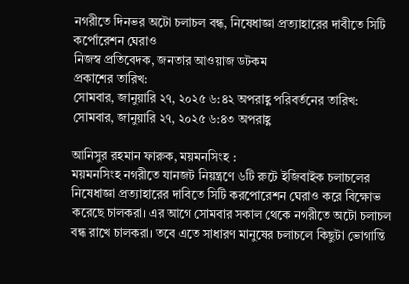নগরীতে দিনভর অটো চলাচল বন্ধ, নিষেধাজ্ঞা প্রত্যাহারের দাবীতে সিটি কর্পোরেশন ঘেরাও
নিজস্ব প্রতিবেদক, জনতার আওয়াজ ডটকম
প্রকাশের তারিখ:
সোমবার, জানুয়ারি ২৭, ২০২৫ ৬:৪২ অপরাহ্ণ পরিবর্তনের তারিখ:
সোমবার, জানুয়ারি ২৭, ২০২৫ ৬:৪৩ অপরাহ্ণ

আনিসুর রহমান ফারুক, ময়মনসিংহ :
ময়মনসিংহ নগরীতে যানজট নিয়ন্ত্রণে ৬টি রুটে ইজিবাইক চলাচলের নিষেধাজ্ঞা প্রত্যাহারের দাবিতে সিটি করপোরেশন ঘেরাও করে বিক্ষোভ করেছে চালকরা। এর আগে সোমবার সকাল থেকে নগরীতে অটো চলাচল বন্ধ রাখে চালকরা। তবে এতে সাধারণ মানুষের চলাচলে কিছুটা ভোগান্তি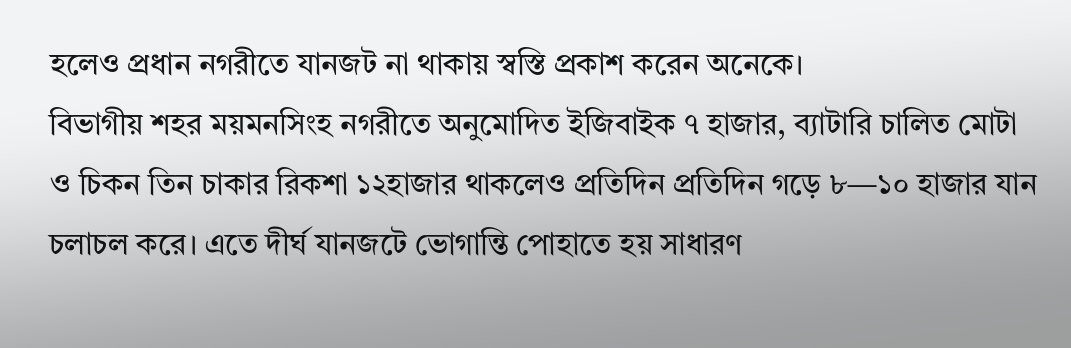হলেও প্রধান নগরীতে যানজট না থাকায় স্বস্তি প্রকাশ করেন অনেকে।
বিভাগীয় শহর ময়মনসিংহ নগরীতে অনুমোদিত ইজিবাইক ৭ হাজার, ব্যাটারি চালিত মোটা ও চিকন তিন চাকার রিকশা ১২হাজার থাকলেও প্রতিদিন প্রতিদিন গড়ে ৮—১০ হাজার যান চলাচল করে। এতে দীর্ঘ যানজটে ভোগান্তি পোহাতে হয় সাধারণ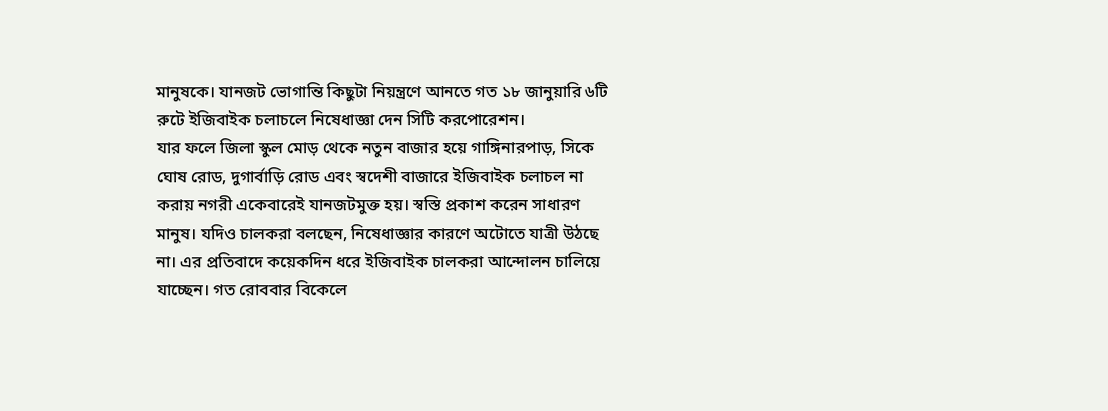মানুষকে। যানজট ভোগান্তি কিছুটা নিয়ন্ত্রণে আনতে গত ১৮ জানুয়ারি ৬টি রুটে ইজিবাইক চলাচলে নিষেধাজ্ঞা দেন সিটি করপোরেশন।
যার ফলে জিলা স্কুল মোড় থেকে নতুন বাজার হয়ে গাঙ্গিনারপাড়, সিকে ঘোষ রোড, দুগার্বাড়ি রোড এবং স্বদেশী বাজারে ইজিবাইক চলাচল না করায় নগরী একেবারেই যানজটমুক্ত হয়। স্বস্তি প্রকাশ করেন সাধারণ মানুষ। যদিও চালকরা বলছেন, নিষেধাজ্ঞার কারণে অটোতে যাত্রী উঠছে না। এর প্রতিবাদে কয়েকদিন ধরে ইজিবাইক চালকরা আন্দোলন চালিয়ে যাচ্ছেন। গত রোববার বিকেলে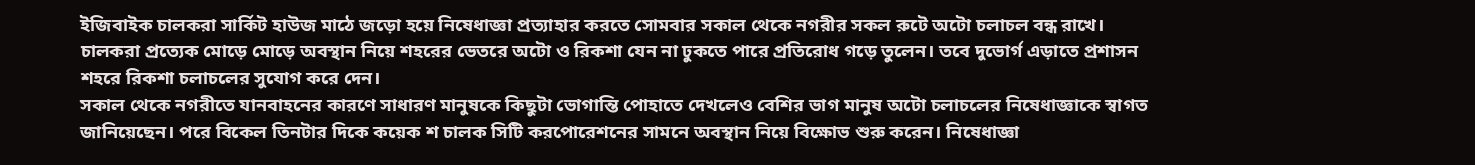ইজিবাইক চালকরা সার্কিট হাউজ মাঠে জড়ো হয়ে নিষেধাজ্ঞা প্রত্যাহার করতে সোমবার সকাল থেকে নগরীর সকল রুটে অটো চলাচল বন্ধ রাখে। চালকরা প্রত্যেক মোড়ে মোড়ে অবস্থান নিয়ে শহরের ভেতরে অটো ও রিকশা যেন না ঢুকতে পারে প্রতিরোধ গড়ে তুলেন। তবে দুভোর্গ এড়াতে প্রশাসন শহরে রিকশা চলাচলের সুযোগ করে দেন।
সকাল থেকে নগরীতে যানবাহনের কারণে সাধারণ মানুষকে কিছুটা ভোগান্তি পোহাতে দেখলেও বেশির ভাগ মানুষ অটো চলাচলের নিষেধাজ্ঞাকে স্বাগত জানিয়েছেন। পরে বিকেল তিনটার দিকে কয়েক শ চালক সিটি করপোরেশনের সামনে অবস্থান নিয়ে বিক্ষোভ শুরু করেন। নিষেধাজ্ঞা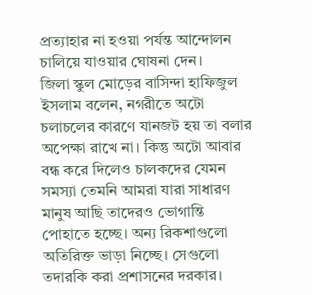প্রত্যাহার না হওয়া পর্যন্ত আন্দোলন চালিয়ে যাওয়ার ঘোষনা দেন।
জিলা স্কুল মোড়ের বাসিন্দা হাফিজুল ইসলাম বলেন, নগরীতে অটো চলাচলের কারণে যানজট হয় তা বলার অপেক্ষা রাখে না। কিন্তু অটো আবার বন্ধ করে দিলেও চালকদের যেমন সমস্যা তেমনি আমরা যারা সাধারণ মানুষ আছি তাদেরও ভোগান্তি পোহাতে হচ্ছে। অন্য রিকশাগুলো অতিরিক্ত ভাড়া নিচ্ছে। সেগুলো তদারকি করা প্রশাসনের দরকার।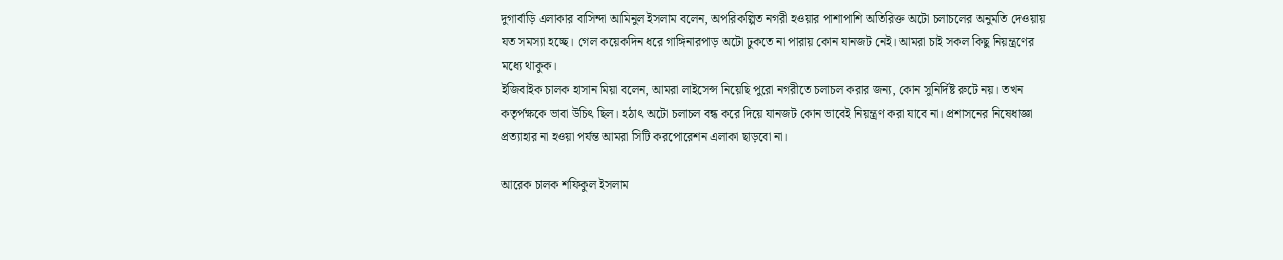দুগার্বাড়ি এলাকার বাসিন্দা আমিনুল ইসলাম বলেন, অপরিকল্পিত নগরী হওয়ার পাশাপাশি অতিরিক্ত অটো চলাচলের অনুমতি দেওয়ায় যত সমস্যা হচ্ছে। গেল কয়েকদিন ধরে গাঙ্গিনারপাড় অটো ঢুকতে না পারায় কোন যানজট নেই। আমরা চাই সকল কিছু নিয়ন্ত্রণের মধ্যে থাকুক।
ইজিবাইক চালক হাসান মিয়া বলেন, আমরা লাইসেন্স নিয়েছি পুরো নগরীতে চলাচল করার জন্য, কোন সুনির্দিষ্ট রুটে নয়। তখন কতৃর্পক্ষকে ভাবা উচিৎ ছিল। হঠাৎ অটো চলাচল বন্ধ করে দিয়ে যানজট কোন ভাবেই নিয়ন্ত্রণ করা যাবে না। প্রশাসনের নিষেধাজ্ঞা প্রত্যাহার না হওয়া পর্যন্ত আমরা সিটি করপোরেশন এলাকা ছাড়বো না।

আরেক চালক শফিকুল ইসলাম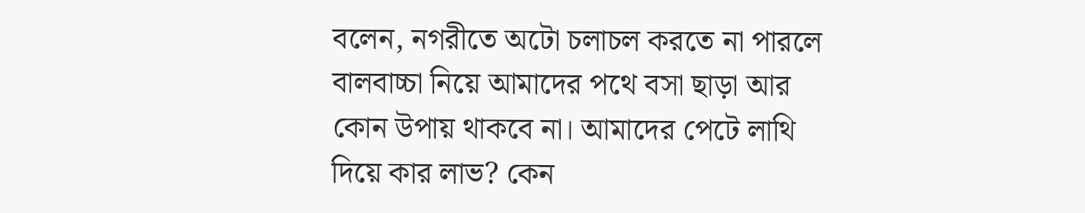বলেন, নগরীতে অটো চলাচল করতে না পারলে বালবাচ্চা নিয়ে আমাদের পথে বসা ছাড়া আর কোন উপায় থাকবে না। আমাদের পেটে লাথি দিয়ে কার লাভ? কেন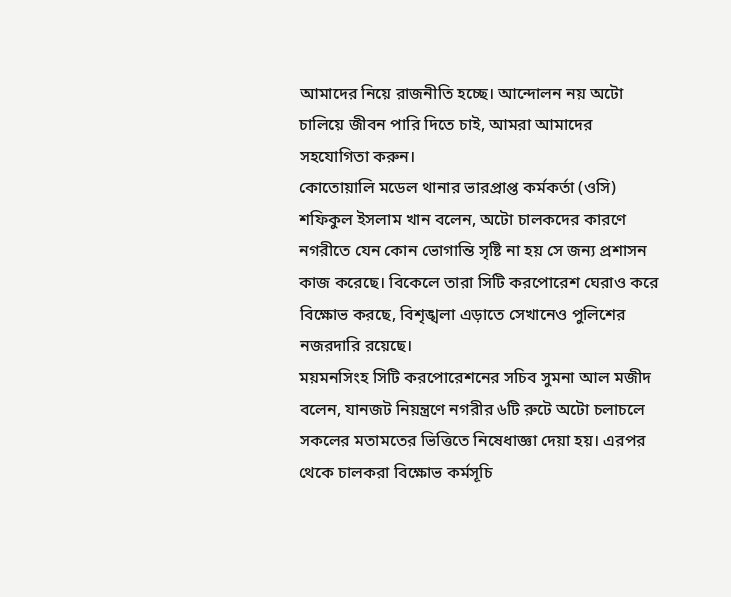আমাদের নিয়ে রাজনীতি হচ্ছে। আন্দোলন নয় অটো চালিয়ে জীবন পারি দিতে চাই, আমরা আমাদের সহযোগিতা করুন।
কোতোয়ালি মডেল থানার ভারপ্রাপ্ত কর্মকর্তা (ওসি) শফিকুল ইসলাম খান বলেন, অটো চালকদের কারণে নগরীতে যেন কোন ভোগান্তি সৃষ্টি না হয় সে জন্য প্রশাসন কাজ করেছে। বিকেলে তারা সিটি করপোরেশ ঘেরাও করে বিক্ষোভ করছে, বিশৃঙ্খলা এড়াতে সেখানেও পুলিশের নজরদারি রয়েছে।
ময়মনসিংহ সিটি করপোরেশনের সচিব সুমনা আল মজীদ বলেন, যানজট নিয়ন্ত্রণে নগরীর ৬টি রুটে অটো চলাচলে সকলের মতামতের ভিত্তিতে নিষেধাজ্ঞা দেয়া হয়। এরপর থেকে চালকরা বিক্ষোভ কর্মসূচি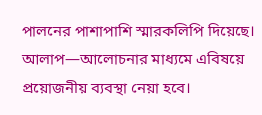পালনের পাশাপাশি স্মারকলিপি দিয়েছে। আলাপ—আলোচনার মাধ্যমে এবিষয়ে প্রয়োজনীয় ব্যবস্থা নেয়া হবে।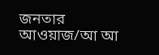জনতার আওয়াজ/আ আ